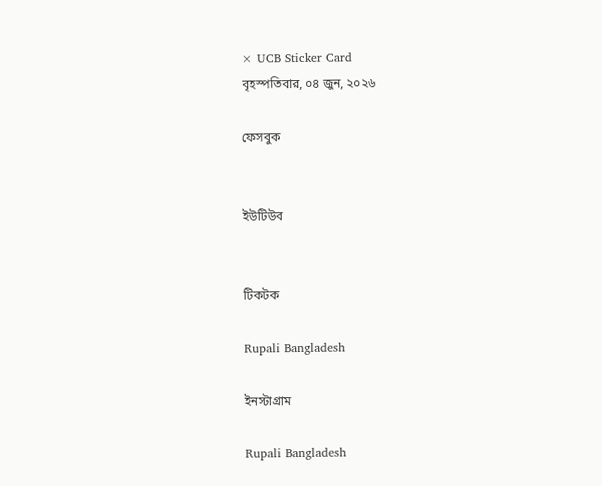× UCB Sticker Card
বৃহস্পতিবার, ০৪ জুন, ২০২৬

ফেসবুক


ইউটিউব


টিকটক

Rupali Bangladesh

ইনস্টাগ্রাম

Rupali Bangladesh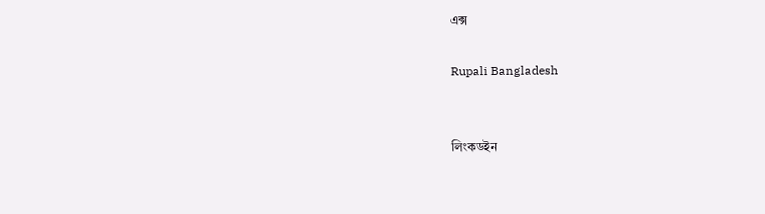এক্স

Rupali Bangladesh


লিংকডইন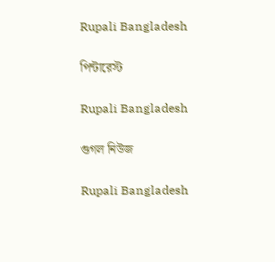Rupali Bangladesh

পিন্টারেস্ট

Rupali Bangladesh

গুগল নিউজ

Rupali Bangladesh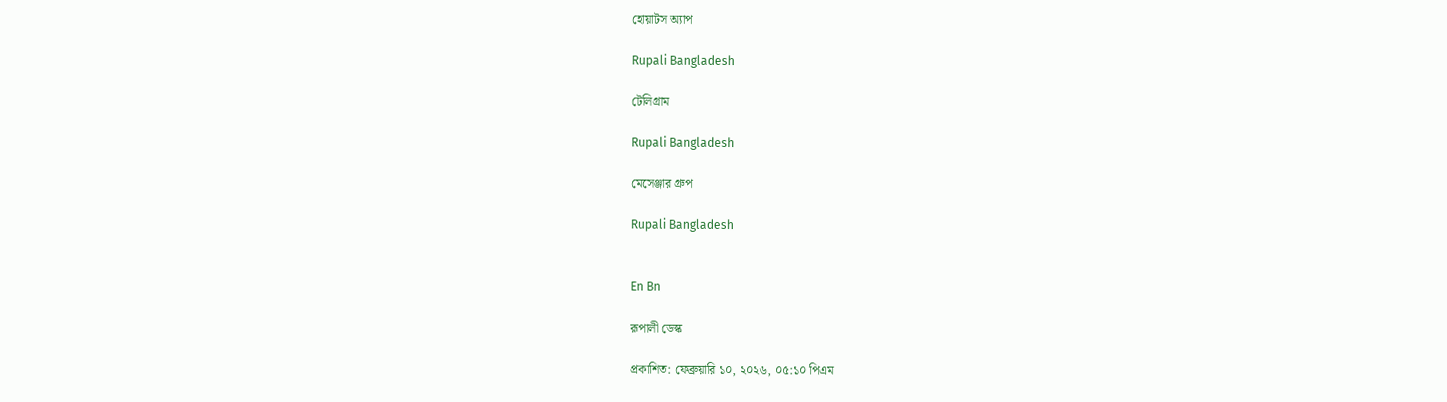হোয়াটস অ্যাপ

Rupali Bangladesh

টেলিগ্রাম

Rupali Bangladesh

মেসেঞ্জার গ্রুপ

Rupali Bangladesh


En Bn

রূপালী ডেস্ক

প্রকাশিত: ফেব্রুয়ারি ১০, ২০২৬, ০৫:১০ পিএম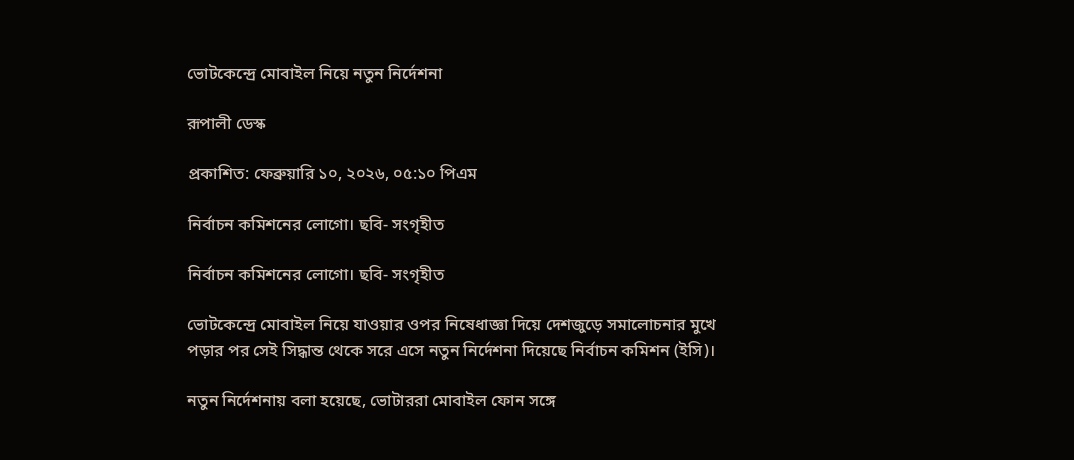ভোটকেন্দ্রে মোবাইল নিয়ে নতুন নির্দেশনা

রূপালী ডেস্ক

প্রকাশিত: ফেব্রুয়ারি ১০, ২০২৬, ০৫:১০ পিএম

নির্বাচন কমিশনের লোগো। ছবি- সংগৃহীত

নির্বাচন কমিশনের লোগো। ছবি- সংগৃহীত

ভোটকেন্দ্রে মোবাইল নিয়ে যাওয়ার ওপর নিষেধাজ্ঞা দিয়ে দেশজুড়ে সমালোচনার মুখে পড়ার পর সেই সিদ্ধান্ত থেকে সরে এসে নতুন নির্দেশনা দিয়েছে নির্বাচন কমিশন (ইসি)।

নতুন নির্দেশনায় বলা হয়েছে, ভোটাররা মোবাইল ফোন সঙ্গে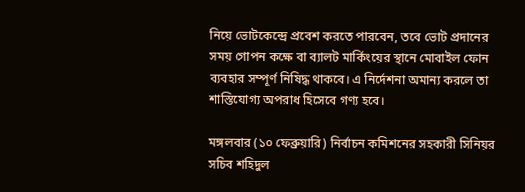নিয়ে ভোটকেন্দ্রে প্রবেশ করতে পারবেন, তবে ভোট প্রদানের সময় গোপন কক্ষে বা ব্যালট মার্কিংয়ের স্থানে মোবাইল ফোন ব্যবহার সম্পূর্ণ নিষিদ্ধ থাকবে। এ নির্দেশনা অমান্য করলে তা শাস্তিযোগ্য অপরাধ হিসেবে গণ্য হবে।

মঙ্গলবার (১০ ফেব্রুয়ারি) নির্বাচন কমিশনের সহকারী সিনিয়র সচিব শহিদুল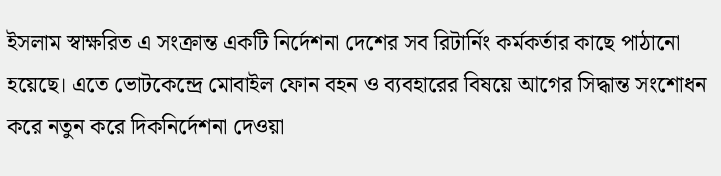ইসলাম স্বাক্ষরিত এ সংক্রান্ত একটি নির্দেশনা দেশের সব রিটার্নিং কর্মকর্তার কাছে পাঠানো হয়েছে। এতে ভোটকেন্দ্রে মোবাইল ফোন বহন ও ব্যবহারের বিষয়ে আগের সিদ্ধান্ত সংশোধন করে নতুন করে দিকনির্দেশনা দেওয়া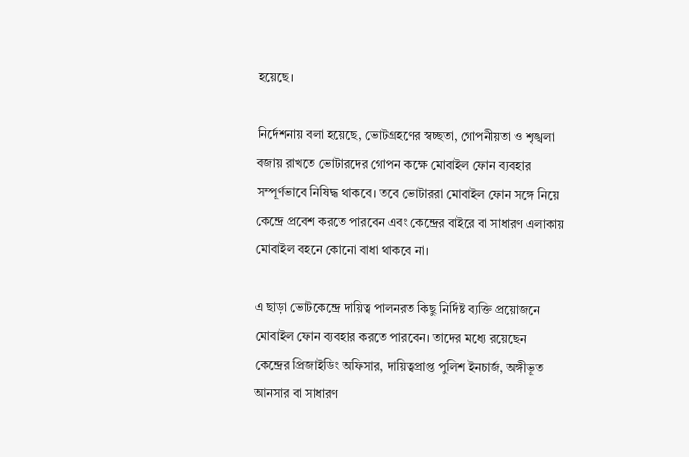হয়েছে।

নির্দেশনায় বলা হয়েছে, ভোটগ্রহণের স্বচ্ছতা, গোপনীয়তা ও শৃঙ্খলা বজায় রাখতে ভোটারদের গোপন কক্ষে মোবাইল ফোন ব্যবহার সম্পূর্ণভাবে নিষিদ্ধ থাকবে। তবে ভোটাররা মোবাইল ফোন সঙ্গে নিয়ে কেন্দ্রে প্রবেশ করতে পারবেন এবং কেন্দ্রের বাইরে বা সাধারণ এলাকায় মোবাইল বহনে কোনো বাধা থাকবে না।

এ ছাড়া ভোটকেন্দ্রে দায়িত্ব পালনরত কিছু নির্দিষ্ট ব্যক্তি প্রয়োজনে মোবাইল ফোন ব্যবহার করতে পারবেন। তাদের মধ্যে রয়েছেন কেন্দ্রের প্রিজাইডিং অফিসার, দায়িত্বপ্রাপ্ত পুলিশ ইনচার্জ, অঙ্গীভূত আনসার বা সাধারণ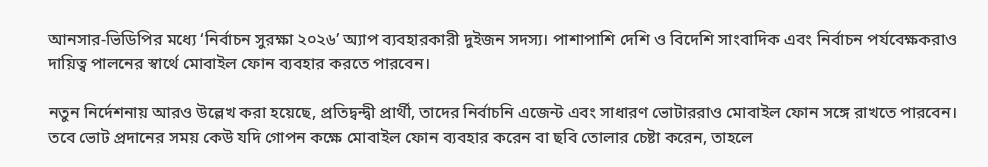আনসার-ভিডিপির মধ্যে ‘নির্বাচন সুরক্ষা ২০২৬’ অ্যাপ ব্যবহারকারী দুইজন সদস্য। পাশাপাশি দেশি ও বিদেশি সাংবাদিক এবং নির্বাচন পর্যবেক্ষকরাও দায়িত্ব পালনের স্বার্থে মোবাইল ফোন ব্যবহার করতে পারবেন।

নতুন নির্দেশনায় আরও উল্লেখ করা হয়েছে, প্রতিদ্বন্দ্বী প্রার্থী, তাদের নির্বাচনি এজেন্ট এবং সাধারণ ভোটাররাও মোবাইল ফোন সঙ্গে রাখতে পারবেন। তবে ভোট প্রদানের সময় কেউ যদি গোপন কক্ষে মোবাইল ফোন ব্যবহার করেন বা ছবি তোলার চেষ্টা করেন, তাহলে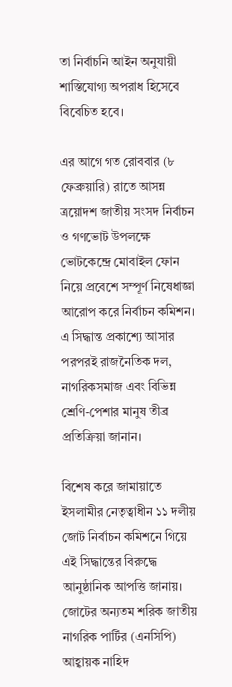তা নির্বাচনি আইন অনুযায়ী শাস্তিযোগ্য অপরাধ হিসেবে বিবেচিত হবে।

এর আগে গত রোববার (৮ ফেব্রুয়ারি) রাতে আসন্ন ত্রয়োদশ জাতীয় সংসদ নির্বাচন ও গণভোট উপলক্ষে ভোটকেন্দ্রে মোবাইল ফোন নিয়ে প্রবেশে সম্পূর্ণ নিষেধাজ্ঞা আরোপ করে নির্বাচন কমিশন। এ সিদ্ধান্ত প্রকাশ্যে আসার পরপরই রাজনৈতিক দল, নাগরিকসমাজ এবং বিভিন্ন শ্রেণি-পেশার মানুষ তীব্র প্রতিক্রিয়া জানান।

বিশেষ করে জামায়াতে ইসলামীর নেতৃত্বাধীন ১১ দলীয় জোট নির্বাচন কমিশনে গিয়ে এই সিদ্ধান্তের বিরুদ্ধে আনুষ্ঠানিক আপত্তি জানায়। জোটের অন্যতম শরিক জাতীয় নাগরিক পার্টির (এনসিপি) আহ্বায়ক নাহিদ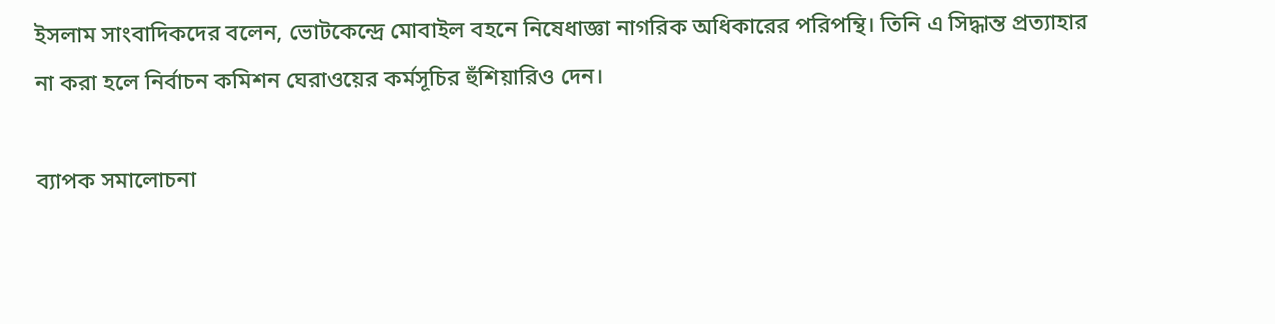ইসলাম সাংবাদিকদের বলেন, ভোটকেন্দ্রে মোবাইল বহনে নিষেধাজ্ঞা নাগরিক অধিকারের পরিপন্থি। তিনি এ সিদ্ধান্ত প্রত্যাহার না করা হলে নির্বাচন কমিশন ঘেরাওয়ের কর্মসূচির হুঁশিয়ারিও দেন।

ব্যাপক সমালোচনা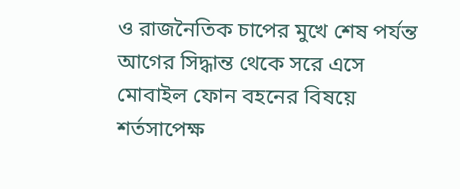ও রাজনৈতিক চাপের মুখে শেষ পর্যন্ত আগের সিদ্ধান্ত থেকে সরে এসে মোবাইল ফোন বহনের বিষয়ে শর্তসাপেক্ষ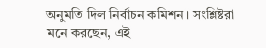অনুমতি দিল নির্বাচন কমিশন। সংশ্লিষ্টরা মনে করছেন, এই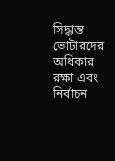সিদ্ধান্ত ভোটারদের অধিকার রক্ষা এবং নির্বাচন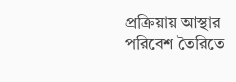প্রক্রিয়ায় আস্থার পরিবেশ তৈরিতে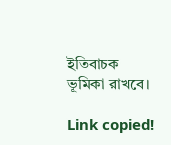ইতিবাচক ভূমিকা রাখবে।

Link copied!